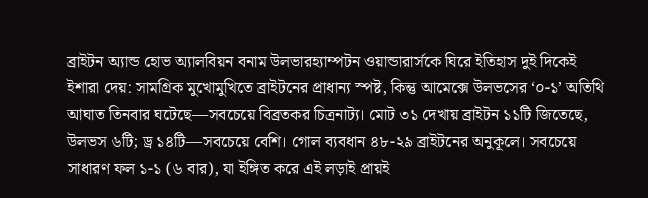ব্রাইটন অ্যান্ড হোভ অ্যালবিয়ন বনাম উলভারহ্যাম্পটন ওয়ান্ডারার্সকে ঘিরে ইতিহাস দুই দিকেই ইশারা দেয়: সামগ্রিক মুখোমুখিতে ব্রাইটনের প্রাধান্য স্পষ্ট, কিন্তু আমেক্সে উলভসের ‘০-১’ অতিথি আঘাত তিনবার ঘটেছে—সবচেয়ে বিব্রতকর চিত্রনাট্য। মোট ৩১ দেখায় ব্রাইটন ১১টি জিতেছে, উলভস ৬টি; ড্র ১৪টি—সবচেয়ে বেশি। গোল ব্যবধান ৪৮-২৯ ব্রাইটনের অনুকূলে। সবচেয়ে সাধারণ ফল ১-১ (৬ বার), যা ইঙ্গিত করে এই লড়াই প্রায়ই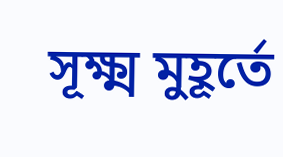সূক্ষ্ম মুহূর্তে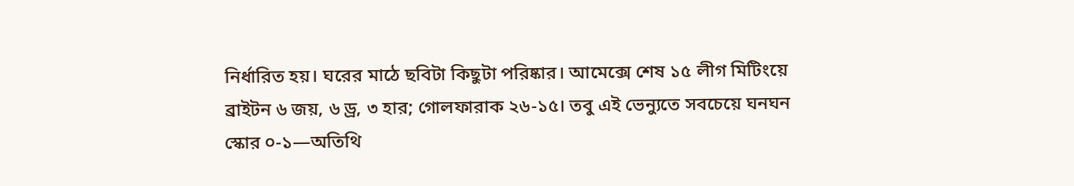নির্ধারিত হয়। ঘরের মাঠে ছবিটা কিছুটা পরিষ্কার। আমেক্সে শেষ ১৫ লীগ মিটিংয়ে ব্রাইটন ৬ জয়, ৬ ড্র, ৩ হার; গোলফারাক ২৬-১৫। তবু এই ভেন্যুতে সবচেয়ে ঘনঘন স্কোর ০-১—অতিথি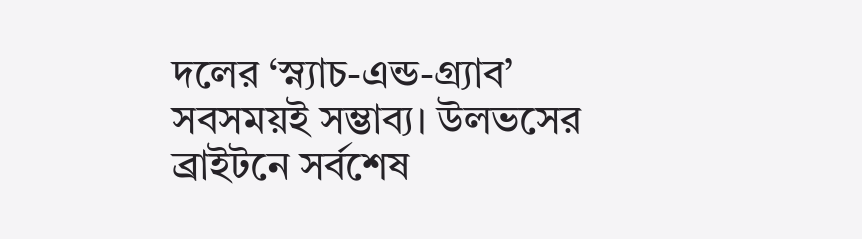দলের ‘স্ন্যাচ-এন্ড-গ্র্যাব’ সবসময়ই সম্ভাব্য। উলভসের ব্রাইটনে সর্বশেষ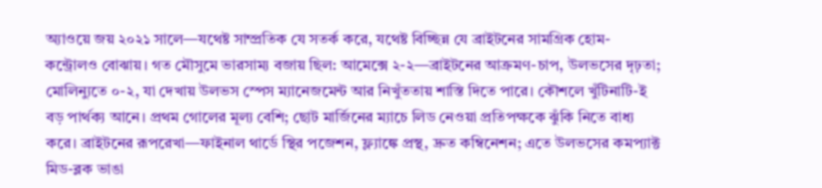অ্যাওয়ে জয় ২০২১ সালে—যথেষ্ট সাম্প্রতিক যে সতর্ক করে, যথেষ্ট বিচ্ছিন্ন যে ব্রাইটনের সামগ্রিক হোম-কন্ট্রোলও বোঝায়। গত মৌসুমে ভারসাম্য বজায় ছিল: আমেক্সে ২-২—ব্রাইটনের আক্রমণ-চাপ, উলভসের দৃঢ়তা; মোলিন্যুতে ০-২, যা দেখায় উলভস স্পেস ম্যানেজমেন্ট আর নিখুঁততায় শাস্তি দিতে পারে। কৌশলে খুঁটিনাটি-ই বড় পার্থক্য আনে। প্রথম গোলের মূল্য বেশি; ছোট মার্জিনের ম্যাচে লিড নেওয়া প্রতিপক্ষকে ঝুঁকি নিতে বাধ্য করে। ব্রাইটনের রূপরেখা—ফাইনাল থার্ডে স্থির পজেশন, ফ্ল্যাঙ্কে প্রস্থ, দ্রুত কম্বিনেশন; এতে উলভসের কমপ্যাক্ট মিড-ব্লক ভাঙা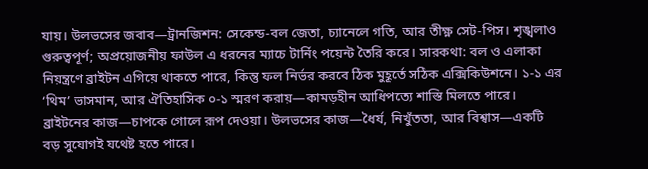যায়। উলভসের জবাব—ট্রানজিশন: সেকেন্ড-বল জেতা, চ্যানেলে গতি, আর তীক্ষ্ণ সেট-পিস। শৃঙ্খলাও গুরুত্বপূর্ণ; অপ্রয়োজনীয় ফাউল এ ধরনের ম্যাচে টার্নিং পয়েন্ট তৈরি করে। সারকথা: বল ও এলাকা নিয়ন্ত্রণে ব্রাইটন এগিয়ে থাকতে পারে, কিন্তু ফল নির্ভর করবে ঠিক মুহূর্তে সঠিক এক্সিকিউশনে। ১-১ এর ‘থিম’ ভাসমান, আর ঐতিহাসিক ০-১ স্মরণ করায়—কামড়হীন আধিপত্যে শাস্তি মিলতে পারে। ব্রাইটনের কাজ—চাপকে গোলে রূপ দেওয়া। উলভসের কাজ—ধৈর্য, নিখুঁততা, আর বিশ্বাস—একটি বড় সুযোগই যথেষ্ট হতে পারে।